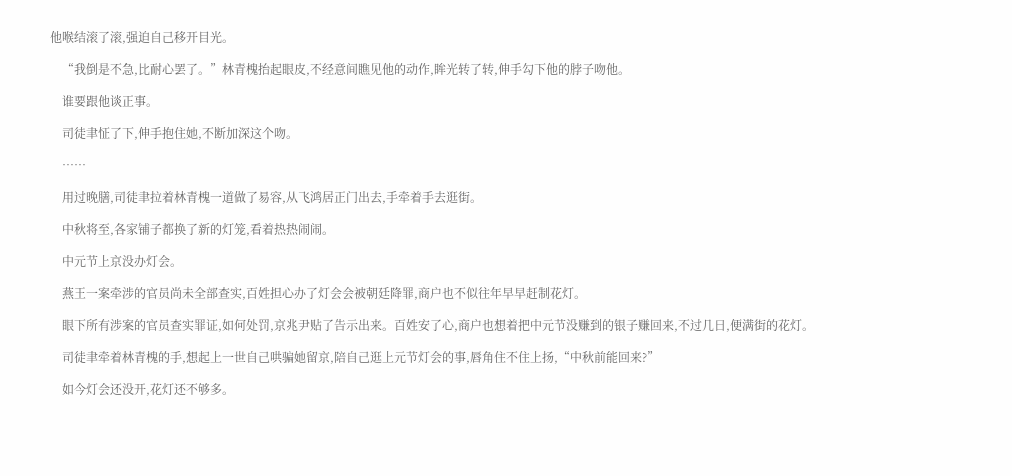他喉结滚了滚,强迫自己移开目光。

    “我倒是不急,比耐心罢了。”林青槐抬起眼皮,不经意间瞧见他的动作,眸光转了转,伸手勾下他的脖子吻他。

    谁要跟他谈正事。

    司徒聿怔了下,伸手抱住她,不断加深这个吻。

    ……

    用过晚膳,司徒聿拉着林青槐一道做了易容,从飞鸿居正门出去,手牵着手去逛街。

    中秋将至,各家铺子都换了新的灯笼,看着热热闹闹。

    中元节上京没办灯会。

    燕王一案牵涉的官员尚未全部查实,百姓担心办了灯会会被朝廷降罪,商户也不似往年早早赶制花灯。

    眼下所有涉案的官员查实罪证,如何处罚,京兆尹贴了告示出来。百姓安了心,商户也想着把中元节没赚到的银子赚回来,不过几日,便满街的花灯。

    司徒聿牵着林青槐的手,想起上一世自己哄骗她留京,陪自己逛上元节灯会的事,唇角住不住上扬,“中秋前能回来?”

    如今灯会还没开,花灯还不够多。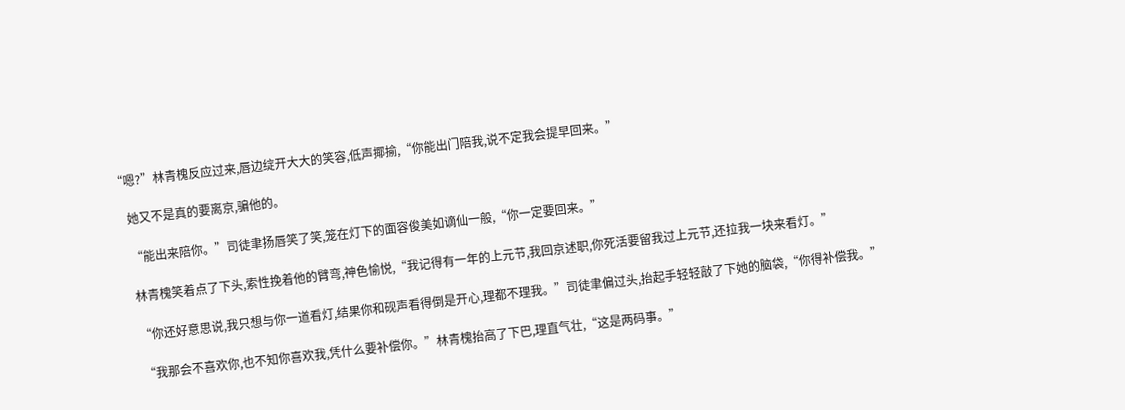“嗯?”林青槐反应过来,唇边绽开大大的笑容,低声揶揄,“你能出门陪我,说不定我会提早回来。”

    她又不是真的要离京,骗他的。

    “能出来陪你。”司徒聿扬唇笑了笑,笼在灯下的面容俊美如谪仙一般,“你一定要回来。”

    林青槐笑着点了下头,索性挽着他的臂弯,神色愉悦,“我记得有一年的上元节,我回京述职,你死活要留我过上元节,还拉我一块来看灯。”

    “你还好意思说,我只想与你一道看灯,结果你和砚声看得倒是开心,理都不理我。”司徒聿偏过头,抬起手轻轻敲了下她的脑袋,“你得补偿我。”

    “我那会不喜欢你,也不知你喜欢我,凭什么要补偿你。”林青槐抬高了下巴,理直气壮,“这是两码事。”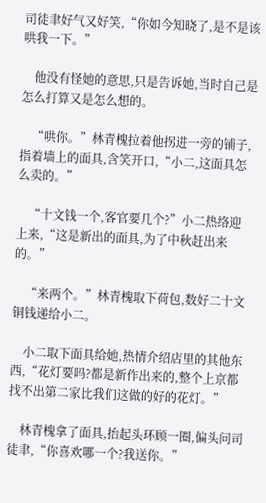司徒聿好气又好笑,“你如今知晓了,是不是该哄我一下。”

    他没有怪她的意思,只是告诉她,当时自己是怎么打算又是怎么想的。

    “哄你。”林青槐拉着他拐进一旁的铺子,指着墙上的面具,含笑开口,“小二,这面具怎么卖的。”

    “十文钱一个,客官要几个?”小二热络迎上来,“这是新出的面具,为了中秋赶出来的。”

    “来两个。”林青槐取下荷包,数好二十文铜钱递给小二。

    小二取下面具给她,热情介绍店里的其他东西,“花灯要吗?都是新作出来的,整个上京都找不出第二家比我们这做的好的花灯。”

    林青槐拿了面具,抬起头环顾一圈,偏头问司徒聿,“你喜欢哪一个?我送你。”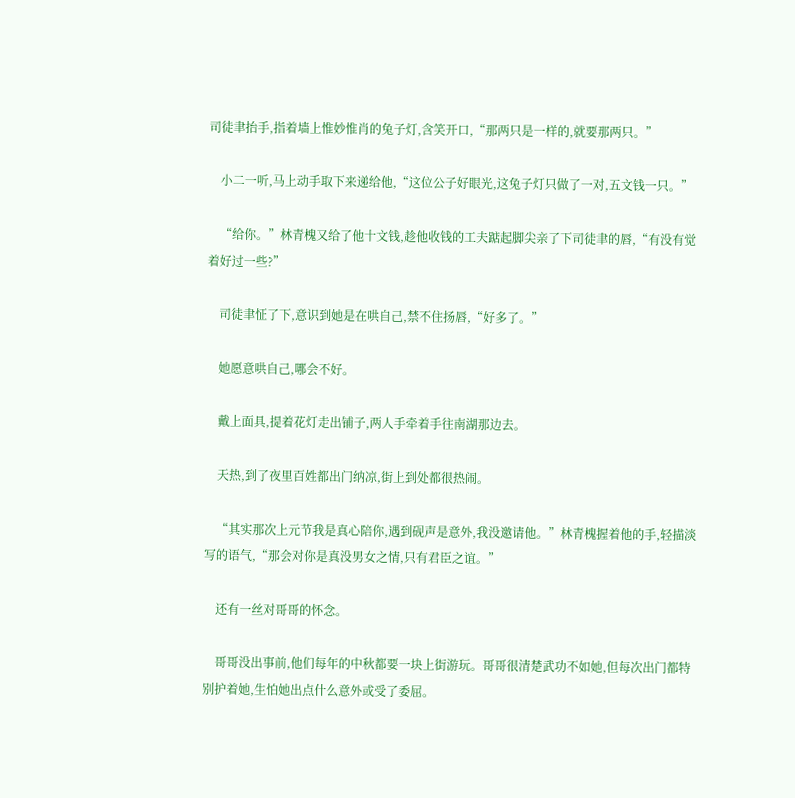司徒聿抬手,指着墙上惟妙惟肖的兔子灯,含笑开口,“那两只是一样的,就要那两只。”

    小二一听,马上动手取下来递给他,“这位公子好眼光,这兔子灯只做了一对,五文钱一只。”

    “给你。”林青槐又给了他十文钱,趁他收钱的工夫踮起脚尖亲了下司徒聿的唇,“有没有觉着好过一些?”

    司徒聿怔了下,意识到她是在哄自己,禁不住扬唇,“好多了。”

    她愿意哄自己,哪会不好。

    戴上面具,提着花灯走出铺子,两人手牵着手往南湖那边去。

    天热,到了夜里百姓都出门纳凉,街上到处都很热闹。

    “其实那次上元节我是真心陪你,遇到砚声是意外,我没邀请他。”林青槐握着他的手,轻描淡写的语气,“那会对你是真没男女之情,只有君臣之谊。”

    还有一丝对哥哥的怀念。

    哥哥没出事前,他们每年的中秋都要一块上街游玩。哥哥很清楚武功不如她,但每次出门都特别护着她,生怕她出点什么意外或受了委屈。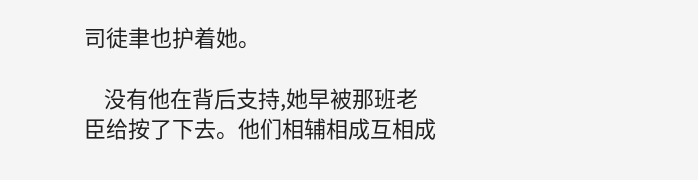司徒聿也护着她。

    没有他在背后支持,她早被那班老臣给按了下去。他们相辅相成互相成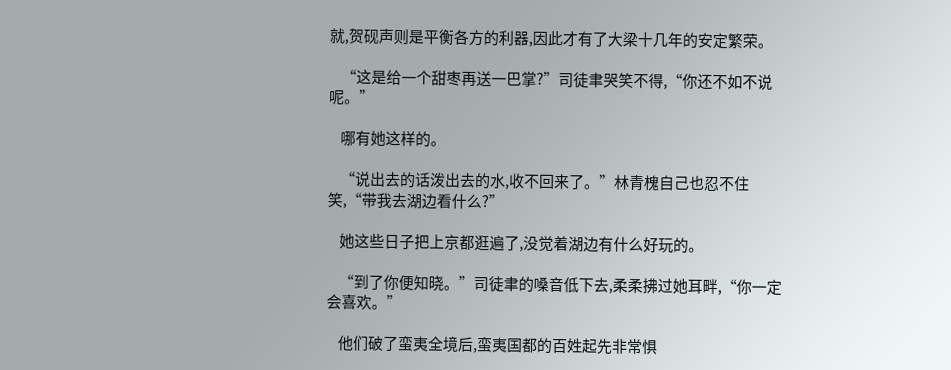就,贺砚声则是平衡各方的利器,因此才有了大梁十几年的安定繁荣。

    “这是给一个甜枣再送一巴掌?”司徒聿哭笑不得,“你还不如不说呢。”

    哪有她这样的。

    “说出去的话泼出去的水,收不回来了。”林青槐自己也忍不住笑,“带我去湖边看什么?”

    她这些日子把上京都逛遍了,没觉着湖边有什么好玩的。

    “到了你便知晓。”司徒聿的嗓音低下去,柔柔拂过她耳畔,“你一定会喜欢。”

    他们破了蛮夷全境后,蛮夷国都的百姓起先非常惧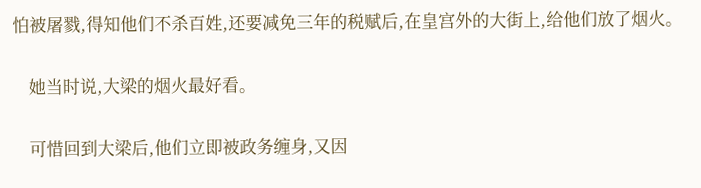怕被屠戮,得知他们不杀百姓,还要减免三年的税赋后,在皇宫外的大街上,给他们放了烟火。

    她当时说,大梁的烟火最好看。

    可惜回到大梁后,他们立即被政务缠身,又因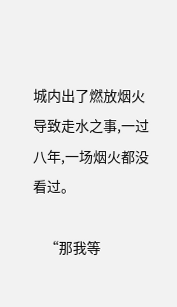城内出了燃放烟火导致走水之事,一过八年,一场烟火都没看过。

    “那我等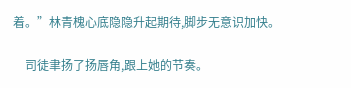着。”林青槐心底隐隐升起期待,脚步无意识加快。

    司徒聿扬了扬唇角,跟上她的节奏。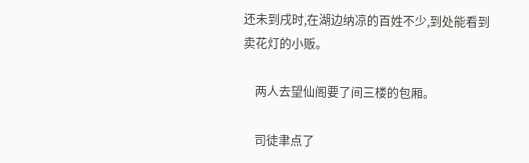还未到戌时,在湖边纳凉的百姓不少,到处能看到卖花灯的小贩。

    两人去望仙阁要了间三楼的包厢。

    司徒聿点了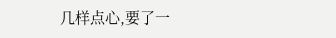几样点心,要了一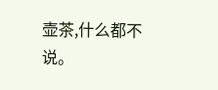壶茶,什么都不说。